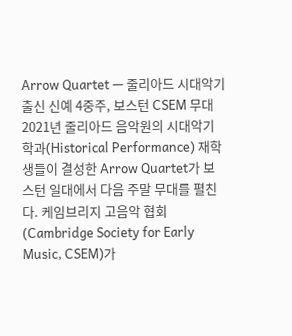Arrow Quartet — 줄리아드 시대악기 출신 신예 4중주, 보스턴 CSEM 무대
2021년 줄리아드 음악원의 시대악기 학과(Historical Performance) 재학생들이 결성한 Arrow Quartet가 보스턴 일대에서 다음 주말 무대를 펼친다. 케임브리지 고음악 협회(Cambridge Society for Early Music, CSEM)가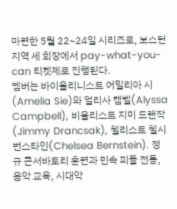마련한 5월 22~24일 시리즈로, 보스턴 지역 세 회장에서 pay-what-you-can 티켓제로 진행된다.
멤버는 바이올리니스트 어밀리아 시(Amelia Sie)와 얼리사 캠벨(Alyssa Campbell), 비올리스트 지미 드랜작(Jimmy Drancsak), 첼리스트 첼시 번스타인(Chelsea Bernstein). 정규 콘서바토리 훈련과 민속 피들 전통, 음악 교육, 시대악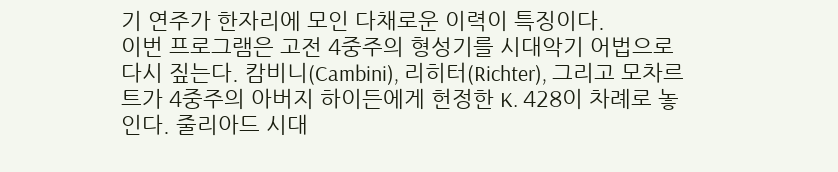기 연주가 한자리에 모인 다채로운 이력이 특징이다.
이번 프로그램은 고전 4중주의 형성기를 시대악기 어법으로 다시 짚는다. 캄비니(Cambini), 리히터(Richter), 그리고 모차르트가 4중주의 아버지 하이든에게 헌정한 K. 428이 차례로 놓인다. 줄리아드 시대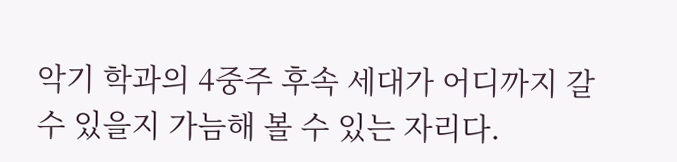악기 학과의 4중주 후속 세대가 어디까지 갈 수 있을지 가늠해 볼 수 있는 자리다.